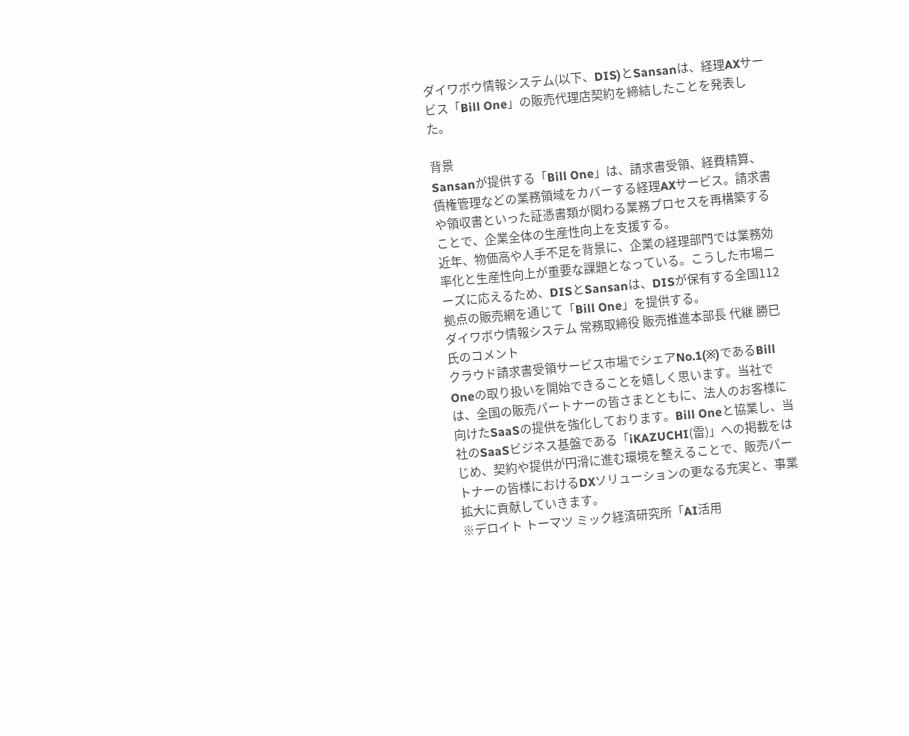ダイワボウ情報システム(以下、DIS)とSansanは、経理AXサービス「Bill One」の販売代理店契約を締結したことを発表した。

背景
Sansanが提供する「Bill One」は、請求書受領、経費精算、債権管理などの業務領域をカバーする経理AXサービス。請求書や領収書といった証憑書類が関わる業務プロセスを再構築することで、企業全体の生産性向上を支援する。
近年、物価高や人手不足を背景に、企業の経理部門では業務効率化と生産性向上が重要な課題となっている。こうした市場ニーズに応えるため、DISとSansanは、DISが保有する全国112拠点の販売網を通じて「Bill One」を提供する。
ダイワボウ情報システム 常務取締役 販売推進本部長 代継 勝巳氏のコメント
クラウド請求書受領サービス市場でシェアNo.1(※)であるBill Oneの取り扱いを開始できることを嬉しく思います。当社では、全国の販売パートナーの皆さまとともに、法人のお客様に向けたSaaSの提供を強化しております。Bill Oneと協業し、当社のSaaSビジネス基盤である「iKAZUCHI(雷)」への掲載をはじめ、契約や提供が円滑に進む環境を整えることで、販売パートナーの皆様におけるDXソリューションの更なる充実と、事業拡大に貢献していきます。
※デロイト トーマツ ミック経済研究所「AI活用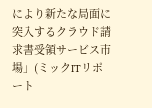により新たな局面に突入するクラウド請求書受領サービス市場」(ミックITリポート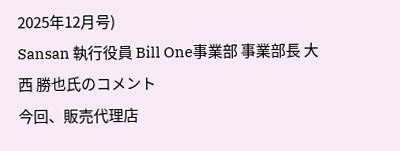2025年12月号)
Sansan 執行役員 Bill One事業部 事業部長 大西 勝也氏のコメント
今回、販売代理店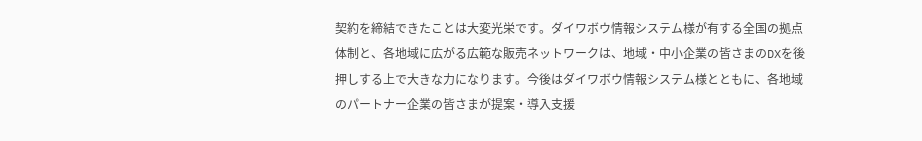契約を締結できたことは大変光栄です。ダイワボウ情報システム様が有する全国の拠点体制と、各地域に広がる広範な販売ネットワークは、地域・中小企業の皆さまのDXを後押しする上で大きな力になります。今後はダイワボウ情報システム様とともに、各地域のパートナー企業の皆さまが提案・導入支援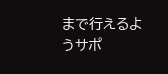まで行えるようサポ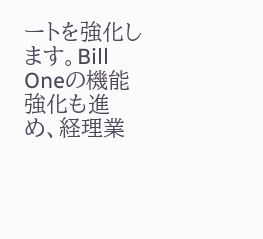ートを強化します。Bill Oneの機能強化も進め、経理業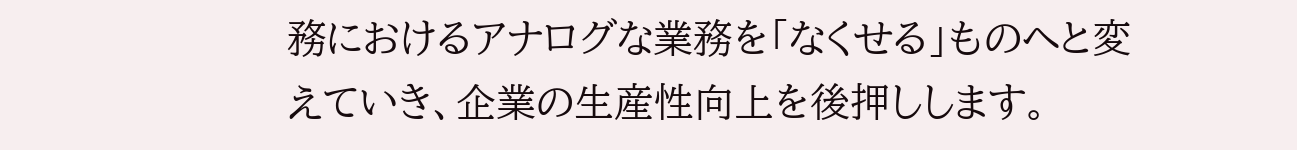務におけるアナログな業務を「なくせる」ものへと変えていき、企業の生産性向上を後押しします。